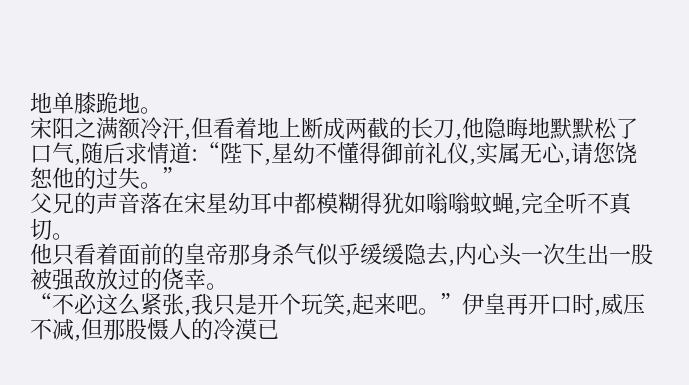地单膝跪地。
宋阳之满额冷汗,但看着地上断成两截的长刀,他隐晦地默默松了口气,随后求情道:“陛下,星幼不懂得御前礼仪,实属无心,请您饶恕他的过失。”
父兄的声音落在宋星幼耳中都模糊得犹如嗡嗡蚊蝇,完全听不真切。
他只看着面前的皇帝那身杀气似乎缓缓隐去,内心头一次生出一股被强敌放过的侥幸。
“不必这么紧张,我只是开个玩笑,起来吧。”伊皇再开口时,威压不减,但那股慑人的冷漠已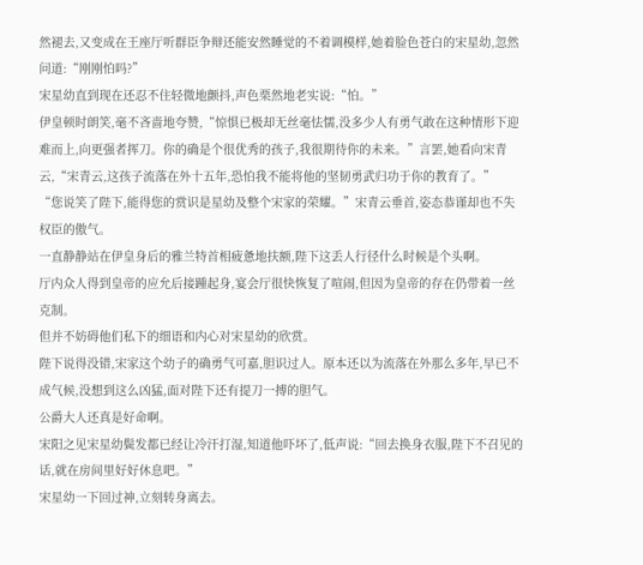然褪去,又变成在王座厅听群臣争辩还能安然睡觉的不着调模样,她着脸色苍白的宋星幼,忽然问道:“刚刚怕吗?”
宋星幼直到现在还忍不住轻微地颤抖,声色栗然地老实说:“怕。”
伊皇顿时朗笑,毫不吝啬地夸赞,“惊惧已极却无丝毫怯懦,没多少人有勇气敢在这种情形下迎难而上,向更强者挥刀。你的确是个很优秀的孩子,我很期待你的未来。”言罢,她看向宋青云,“宋青云,这孩子流落在外十五年,恐怕我不能将他的坚韧勇武归功于你的教育了。”
“您说笑了陛下,能得您的赏识是星幼及整个宋家的荣耀。”宋青云垂首,姿态恭谨却也不失权臣的傲气。
一直静静站在伊皇身后的雅兰特首相疲惫地扶额,陛下这丢人行径什么时候是个头啊。
厅内众人得到皇帝的应允后接踵起身,宴会厅很快恢复了喧闹,但因为皇帝的存在仍带着一丝克制。
但并不妨碍他们私下的细语和内心对宋星幼的欣赏。
陛下说得没错,宋家这个幼子的确勇气可嘉,胆识过人。原本还以为流落在外那么多年,早已不成气候,没想到这么凶猛,面对陛下还有提刀一搏的胆气。
公爵大人还真是好命啊。
宋阳之见宋星幼鬓发都已经让冷汗打湿,知道他吓坏了,低声说:“回去换身衣服,陛下不召见的话,就在房间里好好休息吧。”
宋星幼一下回过神,立刻转身离去。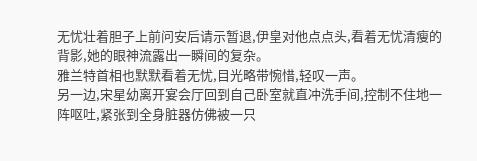无忧壮着胆子上前问安后请示暂退,伊皇对他点点头,看着无忧清瘦的背影,她的眼神流露出一瞬间的复杂。
雅兰特首相也默默看着无忧,目光略带惋惜,轻叹一声。
另一边,宋星幼离开宴会厅回到自己卧室就直冲洗手间,控制不住地一阵呕吐,紧张到全身脏器仿佛被一只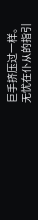巨手挤压过一样。
无忧在仆从的指引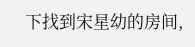下找到宋星幼的房间,